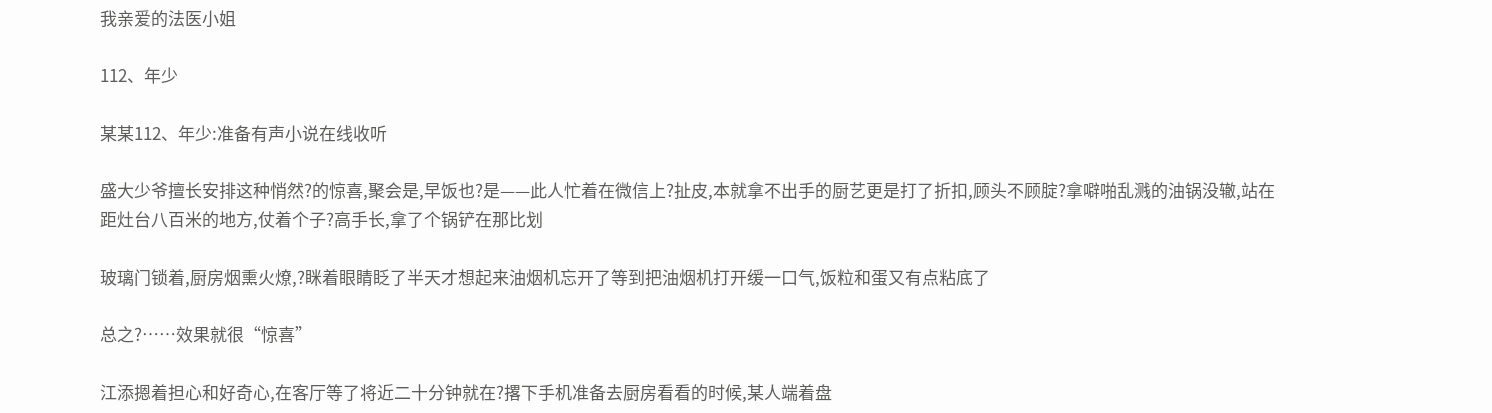我亲爱的法医小姐

112、年少

某某112、年少:准备有声小说在线收听

盛大少爷擅长安排这种悄然?的惊喜,聚会是,早饭也?是——此人忙着在微信上?扯皮,本就拿不出手的厨艺更是打了折扣,顾头不顾腚?拿噼啪乱溅的油锅没辙,站在距灶台八百米的地方,仗着个子?高手长,拿了个锅铲在那比划

玻璃门锁着,厨房烟熏火燎,?眯着眼睛眨了半天才想起来油烟机忘开了等到把油烟机打开缓一口气,饭粒和蛋又有点粘底了

总之?……效果就很“惊喜”

江添摁着担心和好奇心,在客厅等了将近二十分钟就在?撂下手机准备去厨房看看的时候,某人端着盘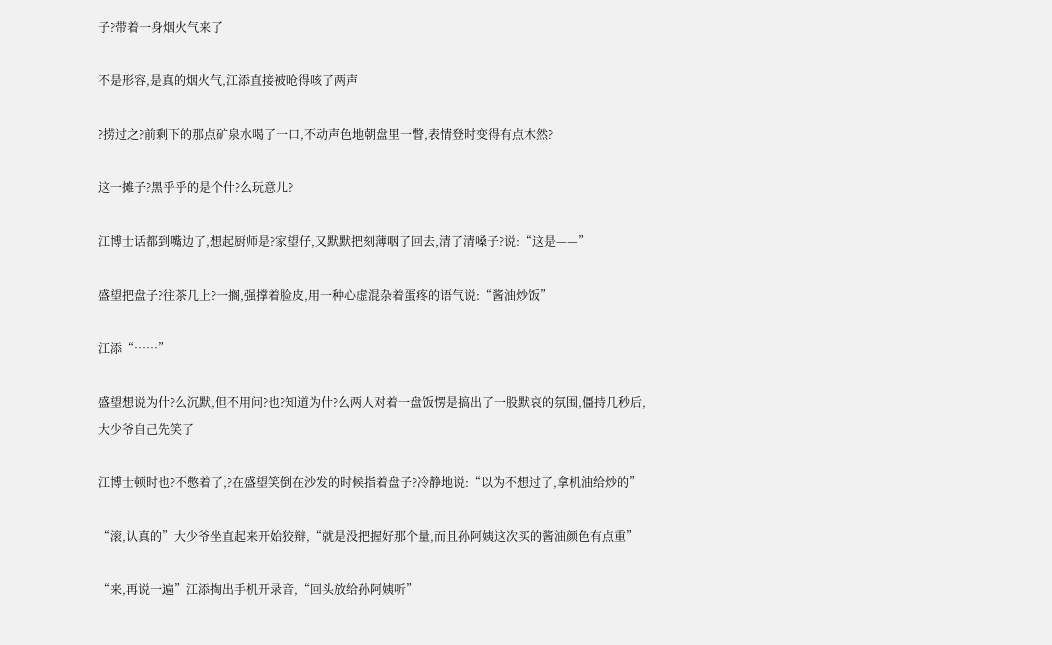子?带着一身烟火气来了

不是形容,是真的烟火气,江添直接被呛得咳了两声

?捞过之?前剩下的那点矿泉水喝了一口,不动声色地朝盘里一瞥,表情登时变得有点木然?

这一摊子?黑乎乎的是个什?么玩意儿?

江博士话都到嘴边了,想起厨师是?家望仔,又默默把刻薄咽了回去,清了清嗓子?说:“这是——”

盛望把盘子?往茶几上?一搁,强撑着脸皮,用一种心虚混杂着蛋疼的语气说:“酱油炒饭”

江添“……”

盛望想说为什?么沉默,但不用问?也?知道为什?么两人对着一盘饭愣是搞出了一股默哀的氛围,僵持几秒后,大少爷自己先笑了

江博士顿时也?不憋着了,?在盛望笑倒在沙发的时候指着盘子?冷静地说:“以为不想过了,拿机油给炒的”

“滚,认真的”大少爷坐直起来开始狡辩,“就是没把握好那个量,而且孙阿姨这次买的酱油颜色有点重”

“来,再说一遍”江添掏出手机开录音,“回头放给孙阿姨听”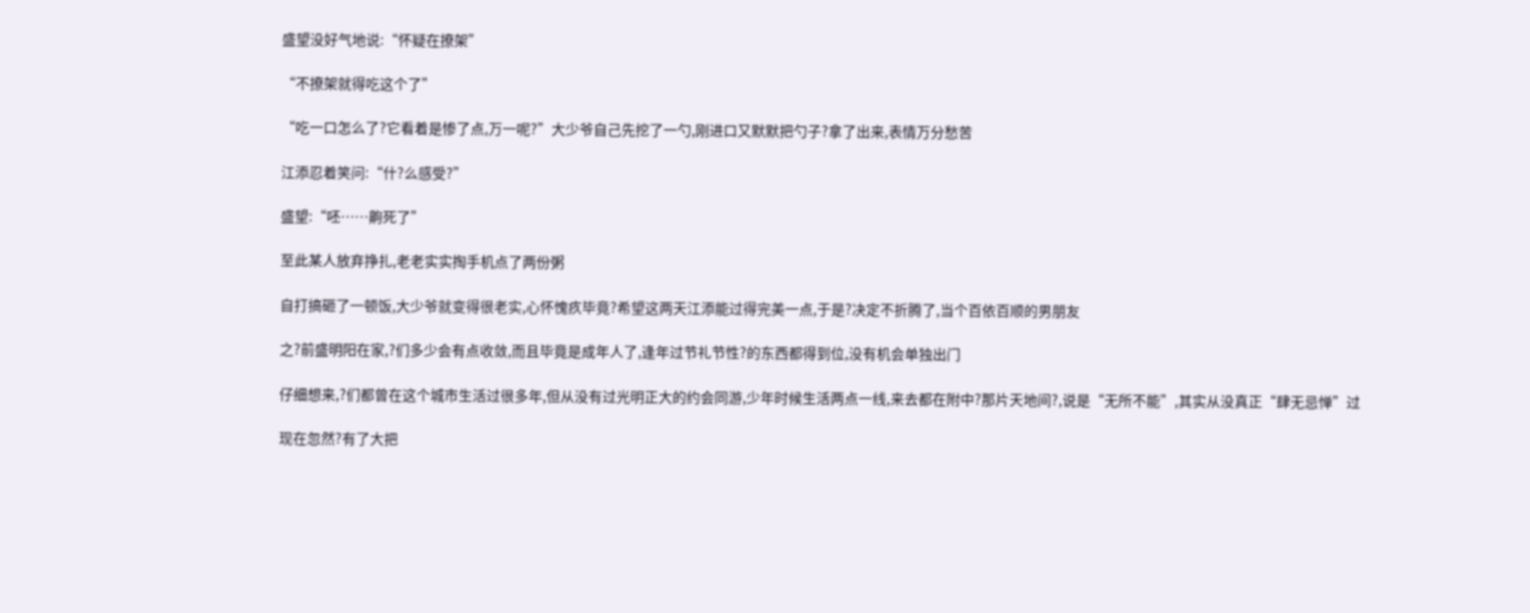盛望没好气地说:“怀疑在撩架”

“不撩架就得吃这个了”

“吃一口怎么了?它看着是惨了点,万一呢?”大少爷自己先挖了一勺,刚进口又默默把勺子?拿了出来,表情万分愁苦

江添忍着笑问:“什?么感受?”

盛望:“呸……齁死了”

至此某人放弃挣扎,老老实实掏手机点了两份粥

自打搞砸了一顿饭,大少爷就变得很老实,心怀愧疚毕竟?希望这两天江添能过得完美一点,于是?决定不折腾了,当个百依百顺的男朋友

之?前盛明阳在家,?们多少会有点收敛,而且毕竟是成年人了,逢年过节礼节性?的东西都得到位,没有机会单独出门

仔细想来,?们都曾在这个城市生活过很多年,但从没有过光明正大的约会同游,少年时候生活两点一线,来去都在附中?那片天地间?,说是“无所不能”,其实从没真正“肆无忌惮”过

现在忽然?有了大把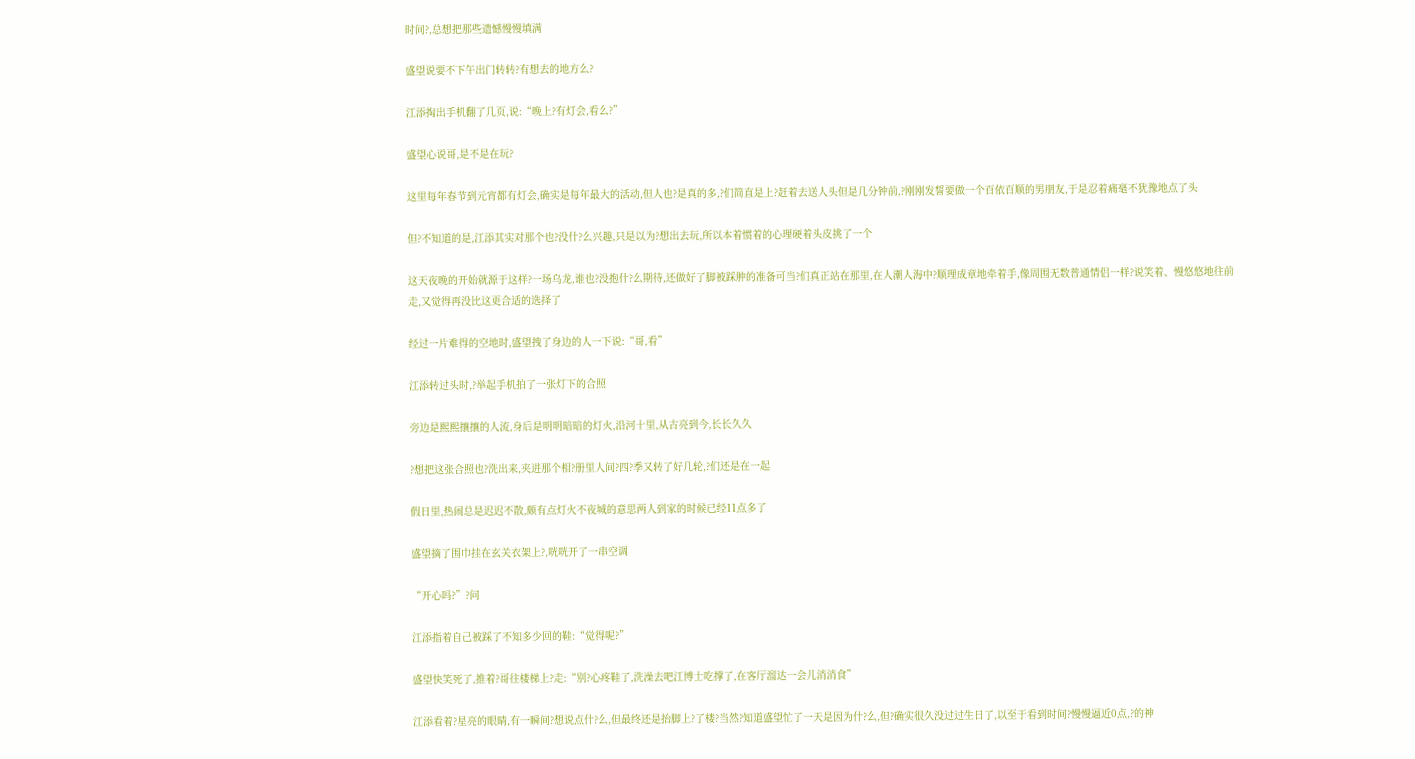时间?,总想把那些遗憾慢慢填满

盛望说要不下午出门转转?有想去的地方么?

江添掏出手机翻了几页,说:“晚上?有灯会,看么?”

盛望心说哥,是不是在玩?

这里每年春节到元宵都有灯会,确实是每年最大的活动,但人也?是真的多,?们简直是上?赶着去送人头但是几分钟前,?刚刚发誓要做一个百依百顺的男朋友,于是忍着痛毫不犹豫地点了头

但?不知道的是,江添其实对那个也?没什?么兴趣,只是以为?想出去玩,所以本着惯着的心理硬着头皮挑了一个

这天夜晚的开始就源于这样?一场乌龙,谁也?没抱什?么期待,还做好了脚被踩肿的准备可当?们真正站在那里,在人潮人海中?顺理成章地牵着手,像周围无数普通情侣一样?说笑着、慢悠悠地往前走,又觉得再没比这更合适的选择了

经过一片难得的空地时,盛望拽了身边的人一下说:“哥,看”

江添转过头时,?举起手机拍了一张灯下的合照

旁边是熙熙攘攘的人流,身后是明明暗暗的灯火,沿河十里,从古亮到今,长长久久

?想把这张合照也?洗出来,夹进那个相?册里人间?四?季又转了好几轮,?们还是在一起

假日里,热闹总是迟迟不散,颇有点灯火不夜城的意思两人到家的时候已经11点多了

盛望摘了围巾挂在玄关衣架上?,咣咣开了一串空调

“开心吗?”?问

江添指着自己被踩了不知多少回的鞋:“觉得呢?”

盛望快笑死了,推着?哥往楼梯上?走:“别?心疼鞋了,洗澡去吧江博士吃撑了,在客厅溜达一会儿消消食”

江添看着?星亮的眼睛,有一瞬间?想说点什?么,但最终还是抬脚上?了楼?当然?知道盛望忙了一天是因为什?么,但?确实很久没过过生日了,以至于看到时间?慢慢逼近0点,?的神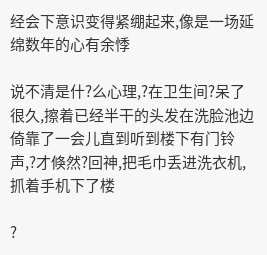经会下意识变得紧绷起来,像是一场延绵数年的心有余悸

说不清是什?么心理,?在卫生间?呆了很久,擦着已经半干的头发在洗脸池边倚靠了一会儿直到听到楼下有门铃声,?才倏然?回神,把毛巾丢进洗衣机,抓着手机下了楼

?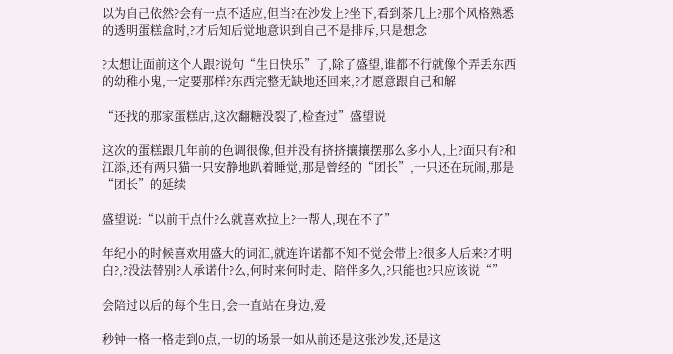以为自己依然?会有一点不适应,但当?在沙发上?坐下,看到茶几上?那个风格熟悉的透明蛋糕盒时,?才后知后觉地意识到自己不是排斥,只是想念

?太想让面前这个人跟?说句“生日快乐”了,除了盛望,谁都不行就像个弄丢东西的幼稚小鬼,一定要那样?东西完整无缺地还回来,?才愿意跟自己和解

“还找的那家蛋糕店,这次翻糖没裂了,检查过”盛望说

这次的蛋糕跟几年前的色调很像,但并没有挤挤攘攘摆那么多小人,上?面只有?和江添,还有两只猫一只安静地趴着睡觉,那是曾经的“团长”,一只还在玩闹,那是“团长”的延续

盛望说:“以前干点什?么就喜欢拉上?一帮人,现在不了”

年纪小的时候喜欢用盛大的词汇,就连许诺都不知不觉会带上?很多人后来?才明白?,?没法替别?人承诺什?么,何时来何时走、陪伴多久,?只能也?只应该说“”

会陪过以后的每个生日,会一直站在身边,爱

秒钟一格一格走到0点,一切的场景一如从前还是这张沙发,还是这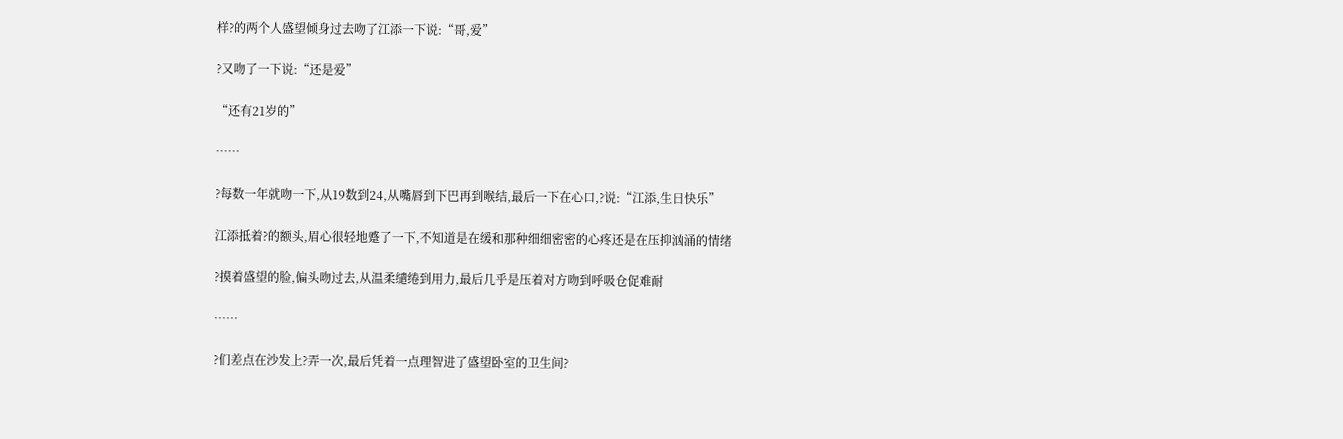样?的两个人盛望倾身过去吻了江添一下说:“哥,爱”

?又吻了一下说:“还是爱”

“还有21岁的”

……

?每数一年就吻一下,从19数到24,从嘴唇到下巴再到喉结,最后一下在心口,?说:“江添,生日快乐”

江添抵着?的额头,眉心很轻地蹙了一下,不知道是在缓和那种细细密密的心疼还是在压抑汹涌的情绪

?摸着盛望的脸,偏头吻过去,从温柔缱绻到用力,最后几乎是压着对方吻到呼吸仓促难耐

……

?们差点在沙发上?弄一次,最后凭着一点理智进了盛望卧室的卫生间?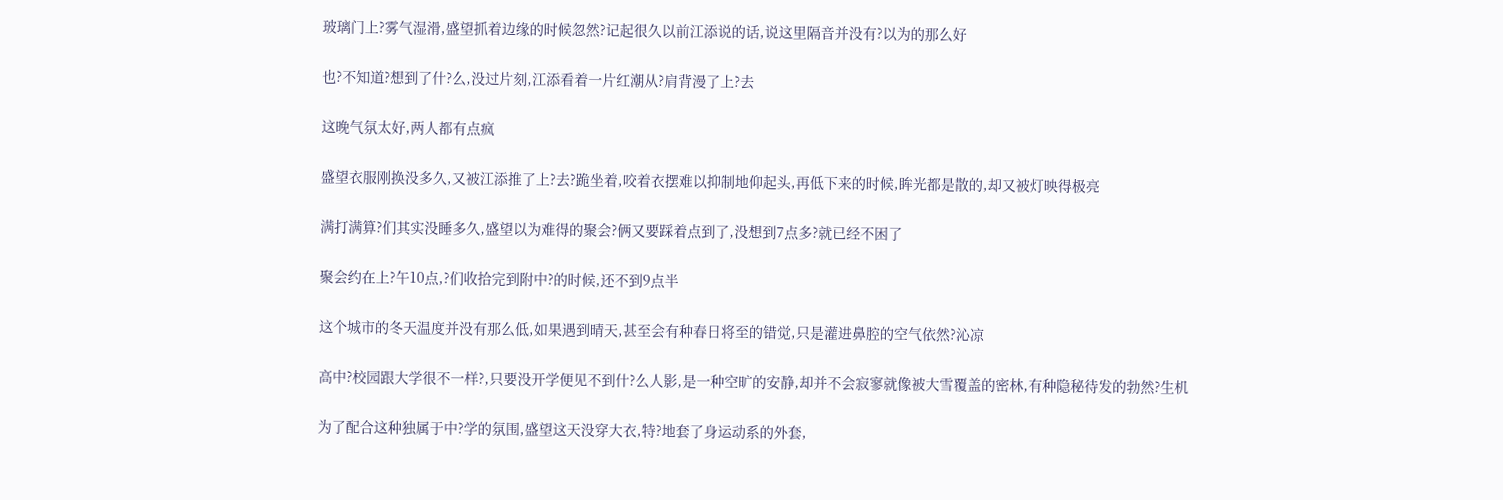玻璃门上?雾气湿滑,盛望抓着边缘的时候忽然?记起很久以前江添说的话,说这里隔音并没有?以为的那么好

也?不知道?想到了什?么,没过片刻,江添看着一片红潮从?肩背漫了上?去

这晚气氛太好,两人都有点疯

盛望衣服刚换没多久,又被江添推了上?去?跪坐着,咬着衣摆难以抑制地仰起头,再低下来的时候,眸光都是散的,却又被灯映得极亮

满打满算?们其实没睡多久,盛望以为难得的聚会?俩又要踩着点到了,没想到7点多?就已经不困了

聚会约在上?午10点,?们收拾完到附中?的时候,还不到9点半

这个城市的冬天温度并没有那么低,如果遇到晴天,甚至会有种春日将至的错觉,只是灌进鼻腔的空气依然?沁凉

高中?校园跟大学很不一样?,只要没开学便见不到什?么人影,是一种空旷的安静,却并不会寂寥就像被大雪覆盖的密林,有种隐秘待发的勃然?生机

为了配合这种独属于中?学的氛围,盛望这天没穿大衣,特?地套了身运动系的外套,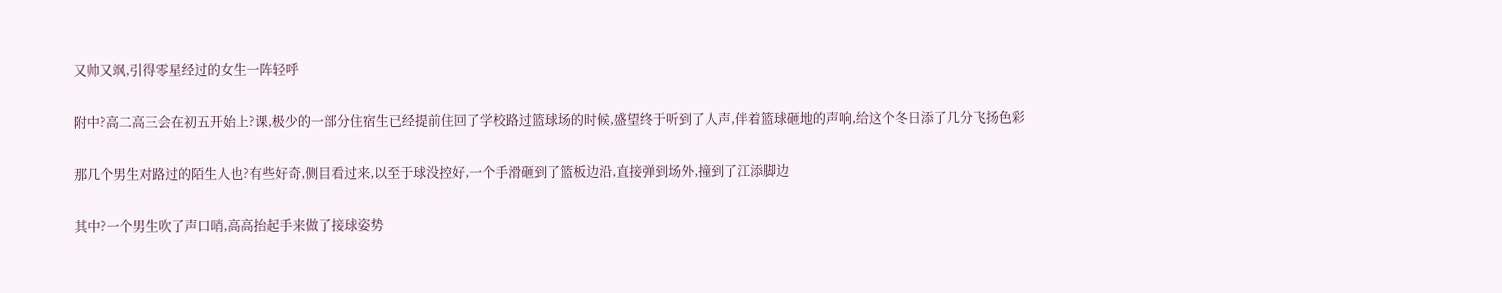又帅又飒,引得零星经过的女生一阵轻呼

附中?高二高三会在初五开始上?课,极少的一部分住宿生已经提前住回了学校路过篮球场的时候,盛望终于听到了人声,伴着篮球砸地的声响,给这个冬日添了几分飞扬色彩

那几个男生对路过的陌生人也?有些好奇,侧目看过来,以至于球没控好,一个手滑砸到了篮板边沿,直接弹到场外,撞到了江添脚边

其中?一个男生吹了声口哨,高高抬起手来做了接球姿势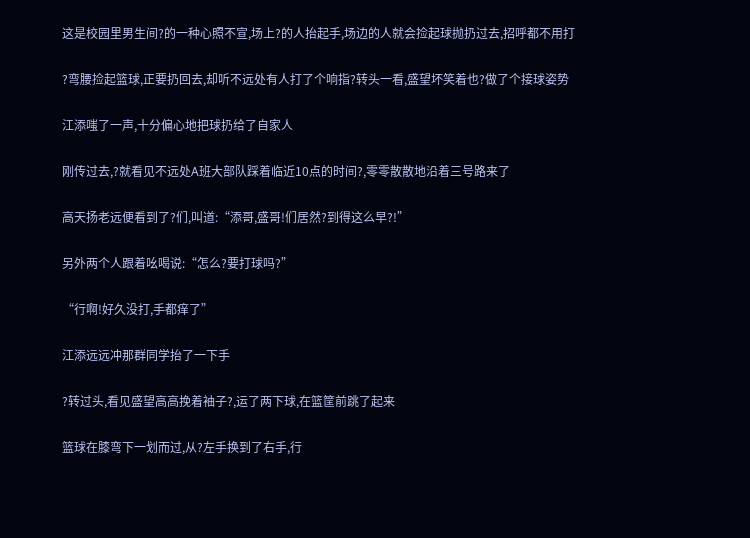这是校园里男生间?的一种心照不宣,场上?的人抬起手,场边的人就会捡起球抛扔过去,招呼都不用打

?弯腰捡起篮球,正要扔回去,却听不远处有人打了个响指?转头一看,盛望坏笑着也?做了个接球姿势

江添嗤了一声,十分偏心地把球扔给了自家人

刚传过去,?就看见不远处A班大部队踩着临近10点的时间?,零零散散地沿着三号路来了

高天扬老远便看到了?们,叫道:“添哥,盛哥!们居然?到得这么早?!”

另外两个人跟着吆喝说:“怎么?要打球吗?”

“行啊!好久没打,手都痒了”

江添远远冲那群同学抬了一下手

?转过头,看见盛望高高挽着袖子?,运了两下球,在篮筐前跳了起来

篮球在膝弯下一划而过,从?左手换到了右手,行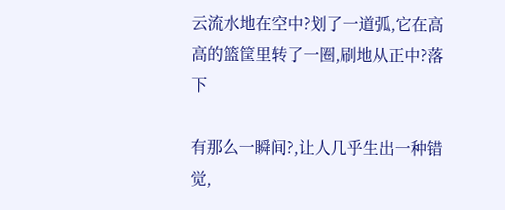云流水地在空中?划了一道弧,它在高高的篮筐里转了一圈,刷地从正中?落下

有那么一瞬间?,让人几乎生出一种错觉,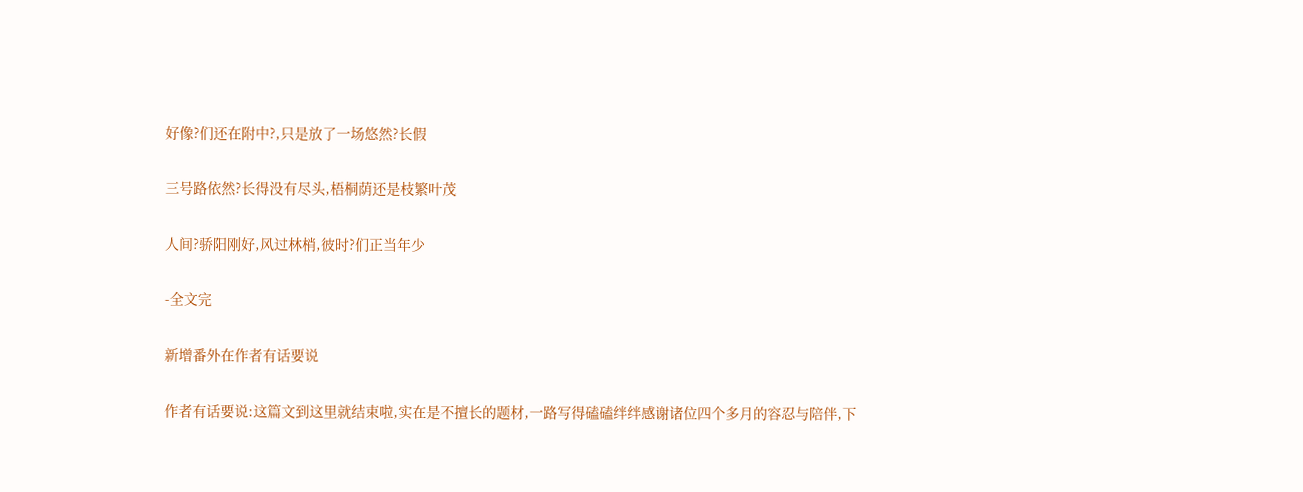好像?们还在附中?,只是放了一场悠然?长假

三号路依然?长得没有尽头,梧桐荫还是枝繁叶茂

人间?骄阳刚好,风过林梢,彼时?们正当年少

-全文完

新增番外在作者有话要说

作者有话要说:这篇文到这里就结束啦,实在是不擅长的题材,一路写得磕磕绊绊感谢诸位四个多月的容忍与陪伴,下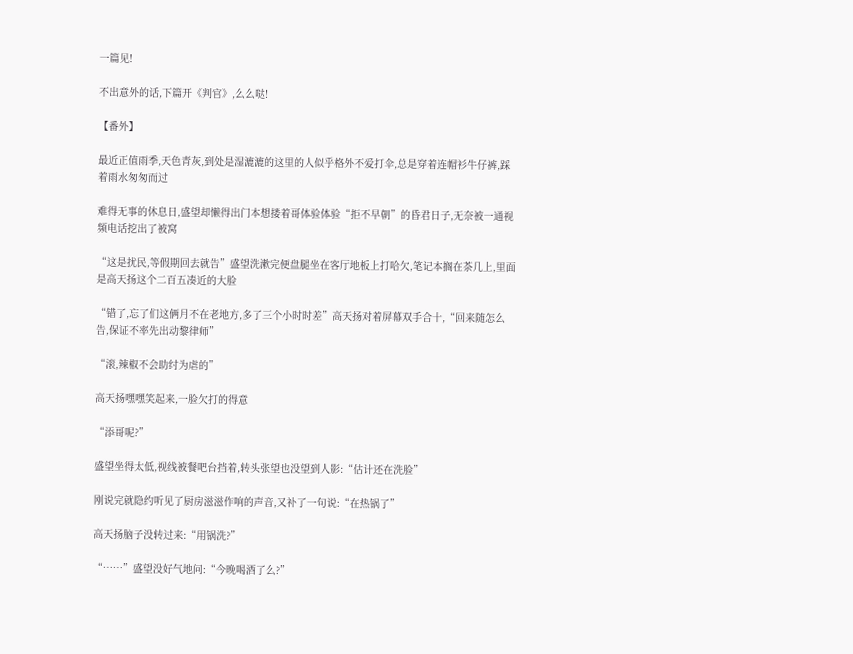一篇见!

不出意外的话,下篇开《判官》,么么哒!

【番外】

最近正值雨季,天色青灰,到处是湿漉漉的这里的人似乎格外不爱打伞,总是穿着连帽衫牛仔裤,踩着雨水匆匆而过

难得无事的休息日,盛望却懒得出门本想搂着哥体验体验“拒不早朝”的昏君日子,无奈被一通视频电话挖出了被窝

“这是扰民,等假期回去就告”盛望洗漱完便盘腿坐在客厅地板上打哈欠,笔记本搁在茶几上,里面是高天扬这个二百五凑近的大脸

“错了,忘了们这俩月不在老地方,多了三个小时时差”高天扬对着屏幕双手合十,“回来随怎么告,保证不率先出动黎律师”

“滚,辣椒不会助纣为虐的”

高天扬嘿嘿笑起来,一脸欠打的得意

“添哥呢?”

盛望坐得太低,视线被餐吧台挡着,转头张望也没望到人影:“估计还在洗脸”

刚说完就隐约听见了厨房滋滋作响的声音,又补了一句说:“在热锅了”

高天扬脑子没转过来:“用锅洗?”

“……”盛望没好气地问:“今晚喝酒了么?”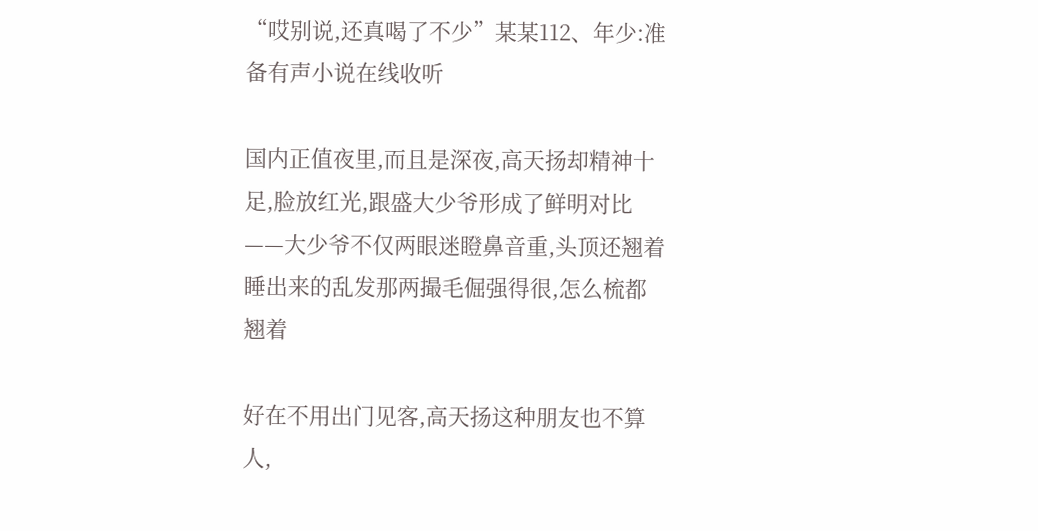“哎别说,还真喝了不少”某某112、年少:准备有声小说在线收听

国内正值夜里,而且是深夜,高天扬却精神十足,脸放红光,跟盛大少爷形成了鲜明对比——大少爷不仅两眼迷瞪鼻音重,头顶还翘着睡出来的乱发那两撮毛倔强得很,怎么梳都翘着

好在不用出门见客,高天扬这种朋友也不算人,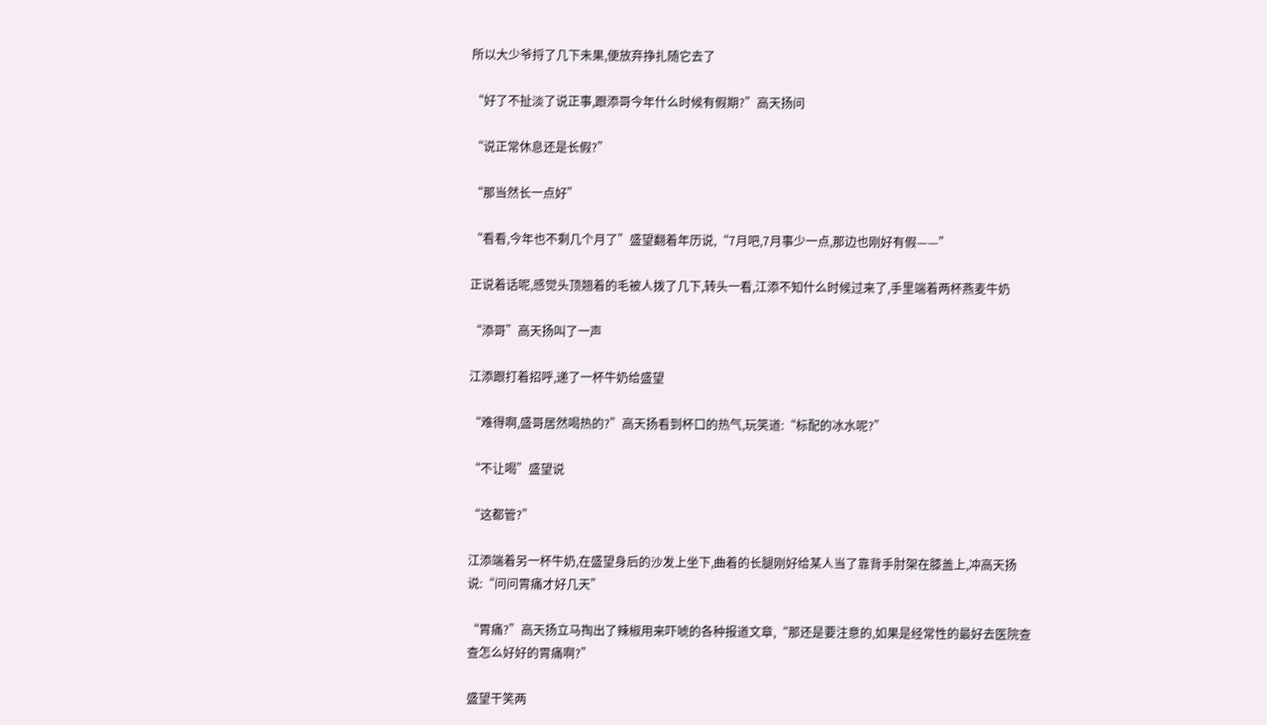所以大少爷捋了几下未果,便放弃挣扎随它去了

“好了不扯淡了说正事,跟添哥今年什么时候有假期?”高天扬问

“说正常休息还是长假?”

“那当然长一点好”

“看看,今年也不剩几个月了”盛望翻着年历说,“7月吧,7月事少一点,那边也刚好有假——”

正说着话呢,感觉头顶翘着的毛被人拨了几下,转头一看,江添不知什么时候过来了,手里端着两杯燕麦牛奶

“添哥”高天扬叫了一声

江添跟打着招呼,递了一杯牛奶给盛望

“难得啊,盛哥居然喝热的?”高天扬看到杯口的热气,玩笑道:“标配的冰水呢?”

“不让喝”盛望说

“这都管?”

江添端着另一杯牛奶,在盛望身后的沙发上坐下,曲着的长腿刚好给某人当了靠背手肘架在膝盖上,冲高天扬说:“问问胃痛才好几天”

“胃痛?”高天扬立马掏出了辣椒用来吓唬的各种报道文章,“那还是要注意的,如果是经常性的最好去医院查查怎么好好的胃痛啊?”

盛望干笑两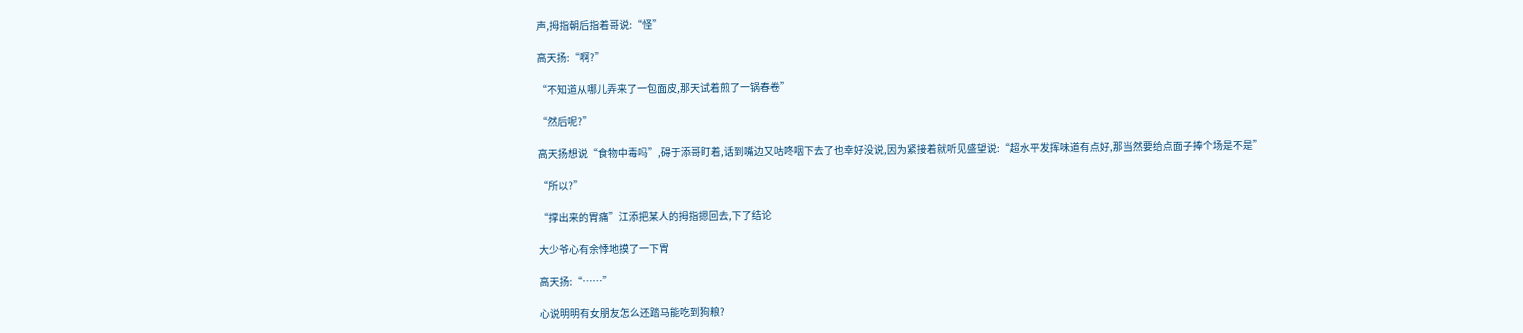声,拇指朝后指着哥说:“怪”

高天扬:“啊?”

“不知道从哪儿弄来了一包面皮,那天试着煎了一锅春卷”

“然后呢?”

高天扬想说“食物中毒吗”,碍于添哥盯着,话到嘴边又咕咚咽下去了也幸好没说,因为紧接着就听见盛望说:“超水平发挥味道有点好,那当然要给点面子捧个场是不是”

“所以?”

“撑出来的胃痛”江添把某人的拇指摁回去,下了结论

大少爷心有余悸地摸了一下胃

高天扬:“……”

心说明明有女朋友怎么还踏马能吃到狗粮?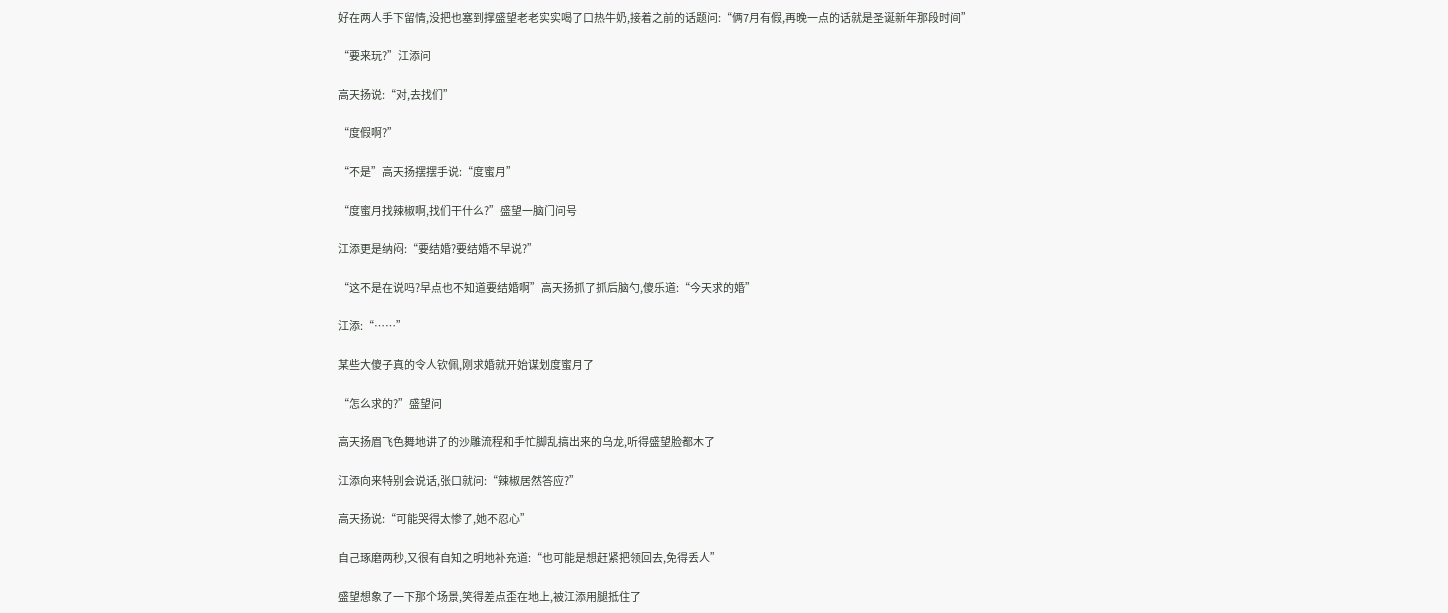好在两人手下留情,没把也塞到撑盛望老老实实喝了口热牛奶,接着之前的话题问:“俩7月有假,再晚一点的话就是圣诞新年那段时间”

“要来玩?”江添问

高天扬说:“对,去找们”

“度假啊?”

“不是”高天扬摆摆手说:“度蜜月”

“度蜜月找辣椒啊,找们干什么?”盛望一脑门问号

江添更是纳闷:“要结婚?要结婚不早说?”

“这不是在说吗?早点也不知道要结婚啊”高天扬抓了抓后脑勺,傻乐道:“今天求的婚”

江添:“……”

某些大傻子真的令人钦佩,刚求婚就开始谋划度蜜月了

“怎么求的?”盛望问

高天扬眉飞色舞地讲了的沙雕流程和手忙脚乱搞出来的乌龙,听得盛望脸都木了

江添向来特别会说话,张口就问:“辣椒居然答应?”

高天扬说:“可能哭得太惨了,她不忍心”

自己琢磨两秒,又很有自知之明地补充道:“也可能是想赶紧把领回去,免得丢人”

盛望想象了一下那个场景,笑得差点歪在地上,被江添用腿抵住了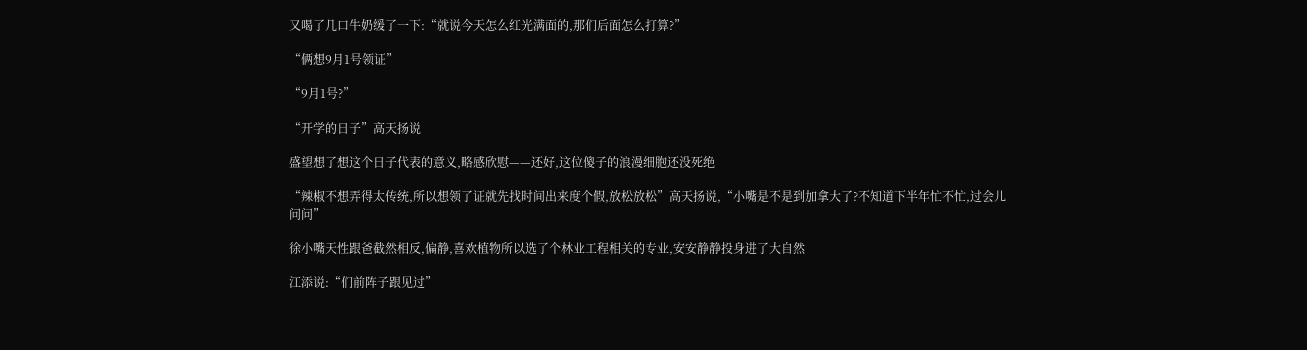又喝了几口牛奶缓了一下:“就说今天怎么红光满面的,那们后面怎么打算?”

“俩想9月1号领证”

“9月1号?”

“开学的日子”高天扬说

盛望想了想这个日子代表的意义,略感欣慰——还好,这位傻子的浪漫细胞还没死绝

“辣椒不想弄得太传统,所以想领了证就先找时间出来度个假,放松放松”高天扬说,“小嘴是不是到加拿大了?不知道下半年忙不忙,过会儿问问”

徐小嘴天性跟爸截然相反,偏静,喜欢植物所以选了个林业工程相关的专业,安安静静投身进了大自然

江添说:“们前阵子跟见过”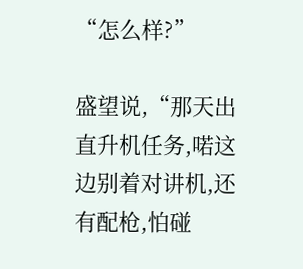“怎么样?”

盛望说,“那天出直升机任务,喏这边别着对讲机,还有配枪,怕碰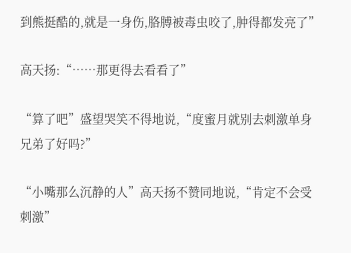到熊挺酷的,就是一身伤,胳膊被毒虫咬了,肿得都发亮了”

高天扬:“……那更得去看看了”

“算了吧”盛望哭笑不得地说,“度蜜月就别去刺激单身兄弟了好吗?”

“小嘴那么沉静的人”高天扬不赞同地说,“肯定不会受刺激”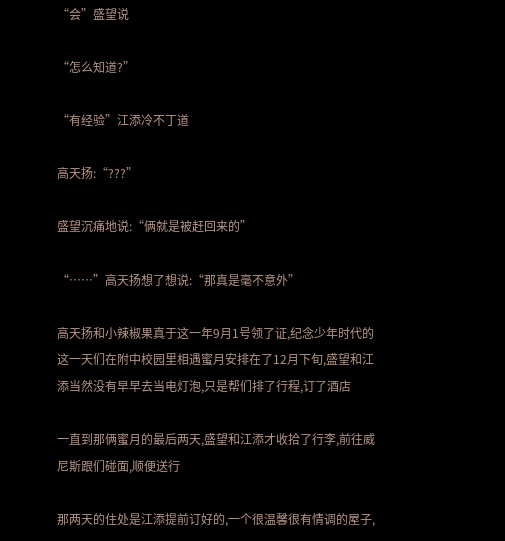“会”盛望说

“怎么知道?”

“有经验”江添冷不丁道

高天扬:“???”

盛望沉痛地说:“俩就是被赶回来的”

“……”高天扬想了想说:“那真是毫不意外”

高天扬和小辣椒果真于这一年9月1号领了证,纪念少年时代的这一天们在附中校园里相遇蜜月安排在了12月下旬,盛望和江添当然没有早早去当电灯泡,只是帮们排了行程,订了酒店

一直到那俩蜜月的最后两天,盛望和江添才收拾了行李,前往威尼斯跟们碰面,顺便送行

那两天的住处是江添提前订好的,一个很温馨很有情调的屋子,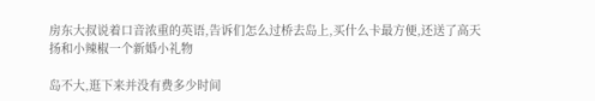房东大叔说着口音浓重的英语,告诉们怎么过桥去岛上,买什么卡最方便,还送了高天扬和小辣椒一个新婚小礼物

岛不大,逛下来并没有费多少时间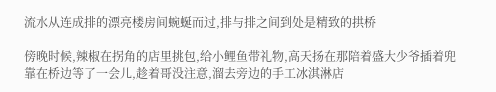流水从连成排的漂亮楼房间蜿蜒而过,排与排之间到处是精致的拱桥

傍晚时候,辣椒在拐角的店里挑包,给小鲤鱼带礼物,高天扬在那陪着盛大少爷插着兜靠在桥边等了一会儿,趁着哥没注意,溜去旁边的手工冰淇淋店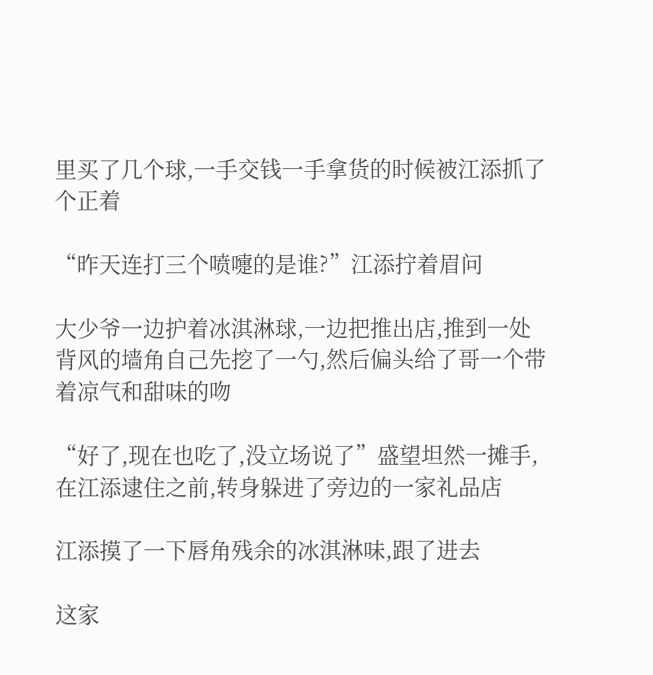里买了几个球,一手交钱一手拿货的时候被江添抓了个正着

“昨天连打三个喷嚏的是谁?”江添拧着眉问

大少爷一边护着冰淇淋球,一边把推出店,推到一处背风的墙角自己先挖了一勺,然后偏头给了哥一个带着凉气和甜味的吻

“好了,现在也吃了,没立场说了”盛望坦然一摊手,在江添逮住之前,转身躲进了旁边的一家礼品店

江添摸了一下唇角残余的冰淇淋味,跟了进去

这家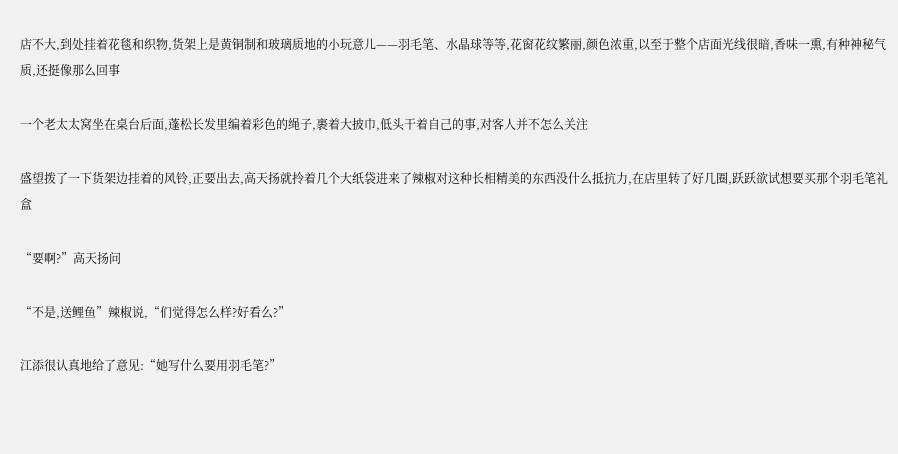店不大,到处挂着花毯和织物,货架上是黄铜制和玻璃质地的小玩意儿——羽毛笔、水晶球等等,花窗花纹繁丽,颜色浓重,以至于整个店面光线很暗,香味一熏,有种神秘气质,还挺像那么回事

一个老太太窝坐在桌台后面,蓬松长发里编着彩色的绳子,裹着大披巾,低头干着自己的事,对客人并不怎么关注

盛望拨了一下货架边挂着的风铃,正要出去,高天扬就拎着几个大纸袋进来了辣椒对这种长相精美的东西没什么抵抗力,在店里转了好几圈,跃跃欲试想要买那个羽毛笔礼盒

“要啊?”高天扬问

“不是,送鲤鱼”辣椒说,“们觉得怎么样?好看么?”

江添很认真地给了意见:“她写什么要用羽毛笔?”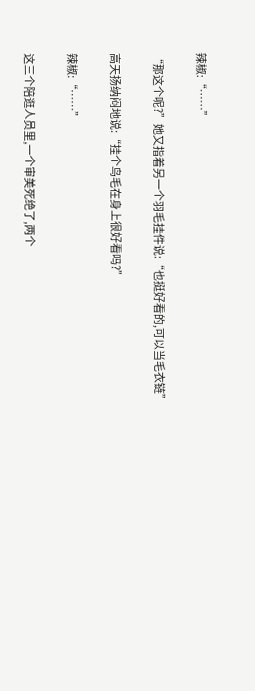辣椒:“……”

“那这个呢?”她又指着另一个羽毛挂件说:“也挺好看的,可以当毛衣链”

高天扬纳闷地说:“挂个鸟毛在身上很好看吗?”

辣椒:“……”

这三个陪逛人员里,一个审美死绝了,两个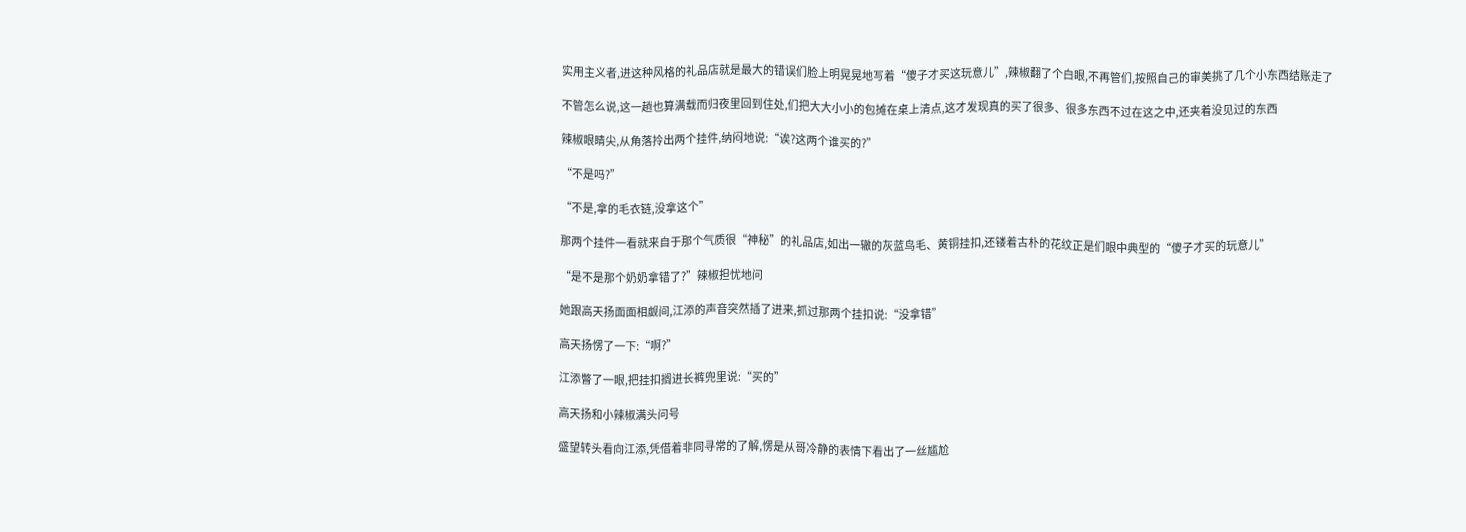实用主义者,进这种风格的礼品店就是最大的错误们脸上明晃晃地写着“傻子才买这玩意儿”,辣椒翻了个白眼,不再管们,按照自己的审美挑了几个小东西结账走了

不管怎么说,这一趟也算满载而归夜里回到住处,们把大大小小的包摊在桌上清点,这才发现真的买了很多、很多东西不过在这之中,还夹着没见过的东西

辣椒眼睛尖,从角落拎出两个挂件,纳闷地说:“诶?这两个谁买的?”

“不是吗?”

“不是,拿的毛衣链,没拿这个”

那两个挂件一看就来自于那个气质很“神秘”的礼品店,如出一辙的灰蓝鸟毛、黄铜挂扣,还镂着古朴的花纹正是们眼中典型的“傻子才买的玩意儿”

“是不是那个奶奶拿错了?”辣椒担忧地问

她跟高天扬面面相觑间,江添的声音突然插了进来,抓过那两个挂扣说:“没拿错”

高天扬愣了一下:“啊?”

江添瞥了一眼,把挂扣搁进长裤兜里说:“买的”

高天扬和小辣椒满头问号

盛望转头看向江添,凭借着非同寻常的了解,愣是从哥冷静的表情下看出了一丝尴尬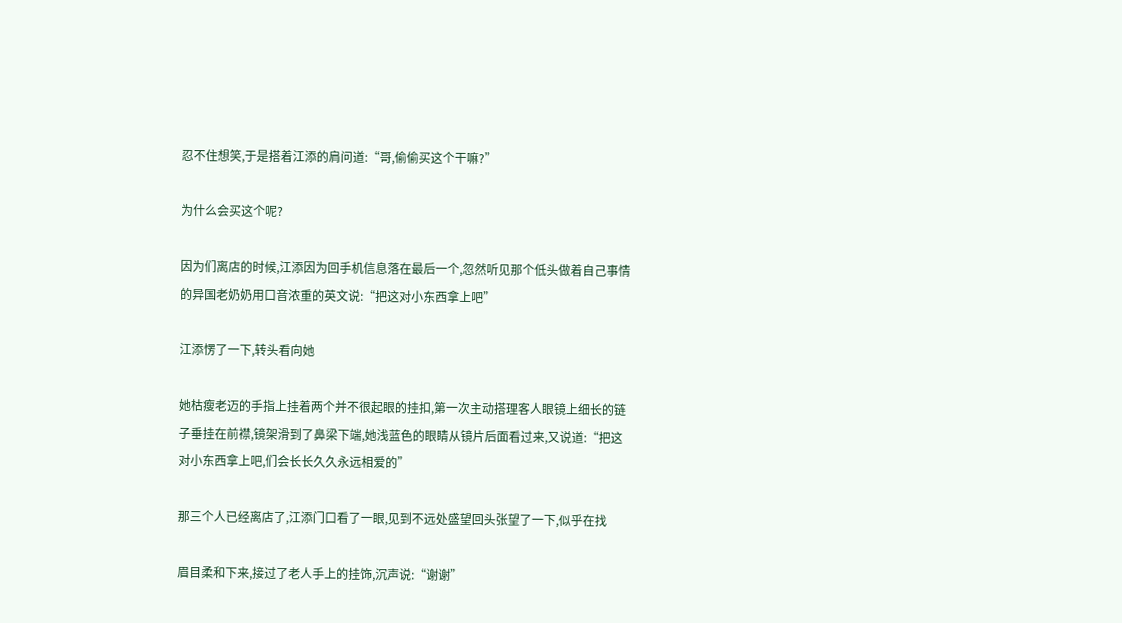忍不住想笑,于是搭着江添的肩问道:“哥,偷偷买这个干嘛?”

为什么会买这个呢?

因为们离店的时候,江添因为回手机信息落在最后一个,忽然听见那个低头做着自己事情的异国老奶奶用口音浓重的英文说:“把这对小东西拿上吧”

江添愣了一下,转头看向她

她枯瘦老迈的手指上挂着两个并不很起眼的挂扣,第一次主动搭理客人眼镜上细长的链子垂挂在前襟,镜架滑到了鼻梁下端,她浅蓝色的眼睛从镜片后面看过来,又说道:“把这对小东西拿上吧,们会长长久久永远相爱的”

那三个人已经离店了,江添门口看了一眼,见到不远处盛望回头张望了一下,似乎在找

眉目柔和下来,接过了老人手上的挂饰,沉声说:“谢谢”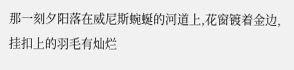那一刻夕阳落在威尼斯蜿蜒的河道上,花窗镀着金边,挂扣上的羽毛有灿烂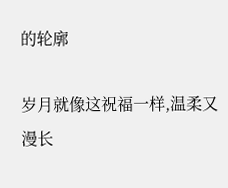的轮廓

岁月就像这祝福一样,温柔又漫长